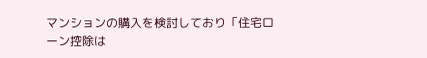マンションの購入を検討しており「住宅ローン控除は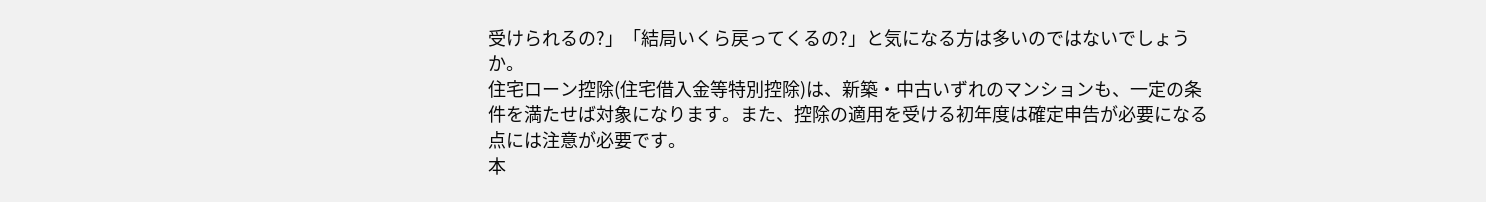受けられるの?」「結局いくら戻ってくるの?」と気になる方は多いのではないでしょうか。
住宅ローン控除(住宅借入金等特別控除)は、新築・中古いずれのマンションも、一定の条件を満たせば対象になります。また、控除の適用を受ける初年度は確定申告が必要になる点には注意が必要です。
本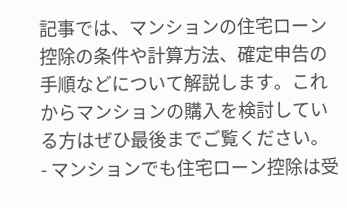記事では、マンションの住宅ローン控除の条件や計算方法、確定申告の手順などについて解説します。これからマンションの購入を検討している方はぜひ最後までご覧ください。
- マンションでも住宅ローン控除は受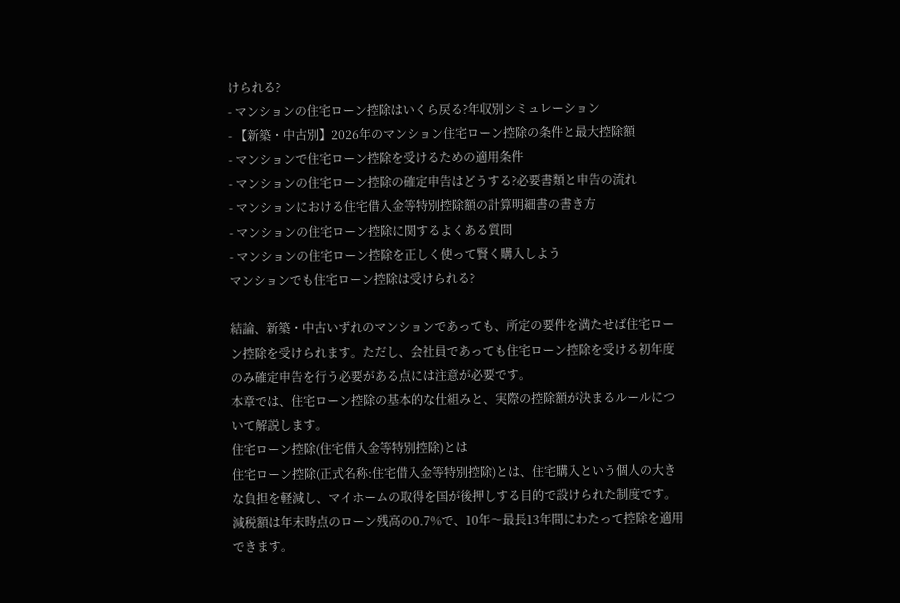けられる?
- マンションの住宅ローン控除はいくら戻る?年収別シミュレーション
- 【新築・中古別】2026年のマンション住宅ローン控除の条件と最大控除額
- マンションで住宅ローン控除を受けるための適用条件
- マンションの住宅ローン控除の確定申告はどうする?必要書類と申告の流れ
- マンションにおける住宅借入金等特別控除額の計算明細書の書き方
- マンションの住宅ローン控除に関するよくある質問
- マンションの住宅ローン控除を正しく使って賢く購入しよう
マンションでも住宅ローン控除は受けられる?

結論、新築・中古いずれのマンションであっても、所定の要件を満たせば住宅ローン控除を受けられます。ただし、会社員であっても住宅ローン控除を受ける初年度のみ確定申告を行う必要がある点には注意が必要です。
本章では、住宅ローン控除の基本的な仕組みと、実際の控除額が決まるルールについて解説します。
住宅ローン控除(住宅借入金等特別控除)とは
住宅ローン控除(正式名称:住宅借入金等特別控除)とは、住宅購入という個人の大きな負担を軽減し、マイホームの取得を国が後押しする目的で設けられた制度です。
減税額は年末時点のローン残高の0.7%で、10年〜最長13年間にわたって控除を適用できます。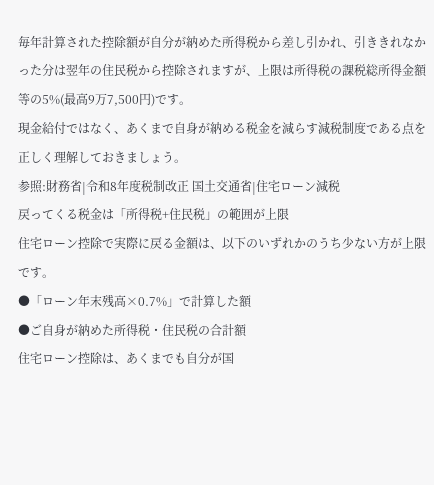毎年計算された控除額が自分が納めた所得税から差し引かれ、引ききれなかった分は翌年の住民税から控除されますが、上限は所得税の課税総所得金額等の5%(最高9万7,500円)です。
現金給付ではなく、あくまで自身が納める税金を減らす減税制度である点を正しく理解しておきましょう。
参照:財務省|令和8年度税制改正 国土交通省|住宅ローン減税
戻ってくる税金は「所得税+住民税」の範囲が上限
住宅ローン控除で実際に戻る金額は、以下のいずれかのうち少ない方が上限です。
●「ローン年末残高×0.7%」で計算した額
●ご自身が納めた所得税・住民税の合計額
住宅ローン控除は、あくまでも自分が国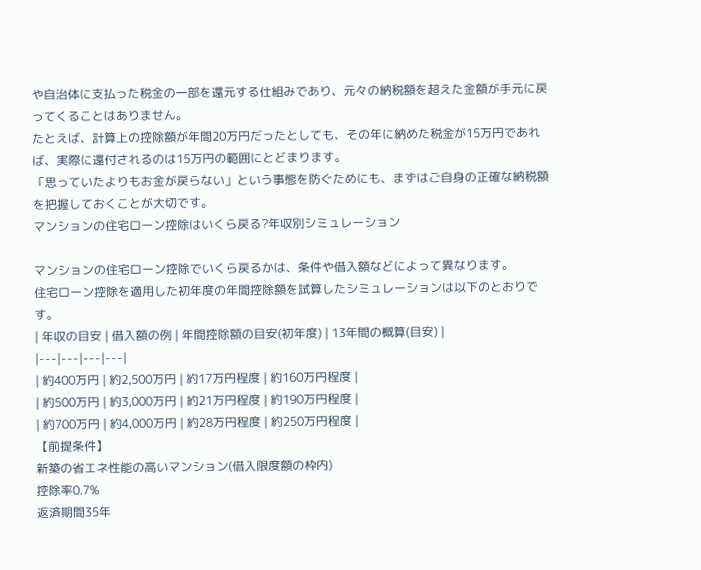や自治体に支払った税金の一部を還元する仕組みであり、元々の納税額を超えた金額が手元に戻ってくることはありません。
たとえば、計算上の控除額が年間20万円だったとしても、その年に納めた税金が15万円であれば、実際に還付されるのは15万円の範囲にとどまります。
「思っていたよりもお金が戻らない」という事態を防ぐためにも、まずはご自身の正確な納税額を把握しておくことが大切です。
マンションの住宅ローン控除はいくら戻る?年収別シミュレーション

マンションの住宅ローン控除でいくら戻るかは、条件や借入額などによって異なります。
住宅ローン控除を適用した初年度の年間控除額を試算したシミュレーションは以下のとおりです。
| 年収の目安 | 借入額の例 | 年間控除額の目安(初年度) | 13年間の概算(目安) |
|---|---|---|---|
| 約400万円 | 約2,500万円 | 約17万円程度 | 約160万円程度 |
| 約500万円 | 約3,000万円 | 約21万円程度 | 約190万円程度 |
| 約700万円 | 約4,000万円 | 約28万円程度 | 約250万円程度 |
【前提条件】
新築の省エネ性能の高いマンション(借入限度額の枠内)
控除率0.7%
返済期間35年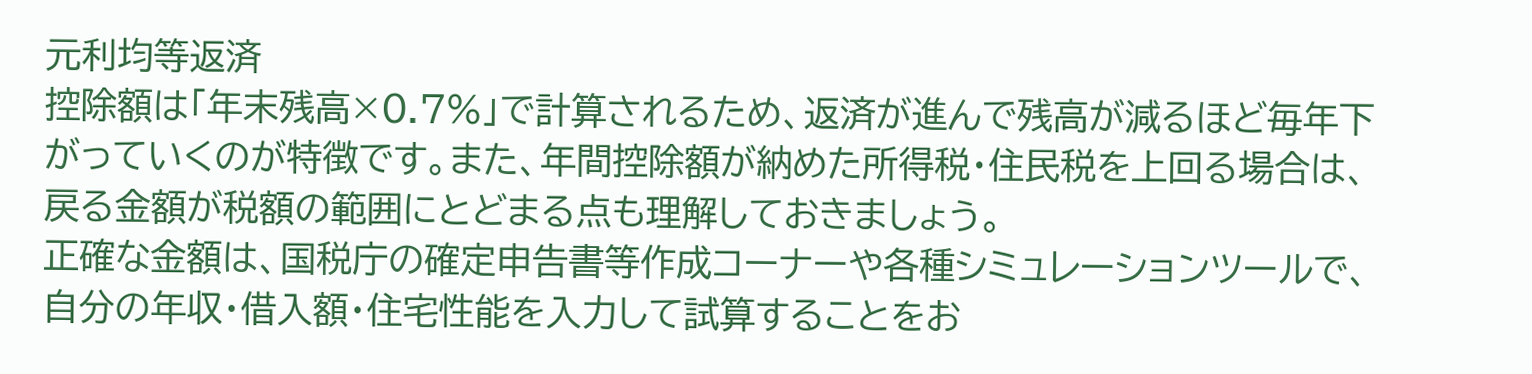元利均等返済
控除額は「年末残高×0.7%」で計算されるため、返済が進んで残高が減るほど毎年下がっていくのが特徴です。また、年間控除額が納めた所得税・住民税を上回る場合は、戻る金額が税額の範囲にとどまる点も理解しておきましょう。
正確な金額は、国税庁の確定申告書等作成コーナーや各種シミュレーションツールで、自分の年収・借入額・住宅性能を入力して試算することをお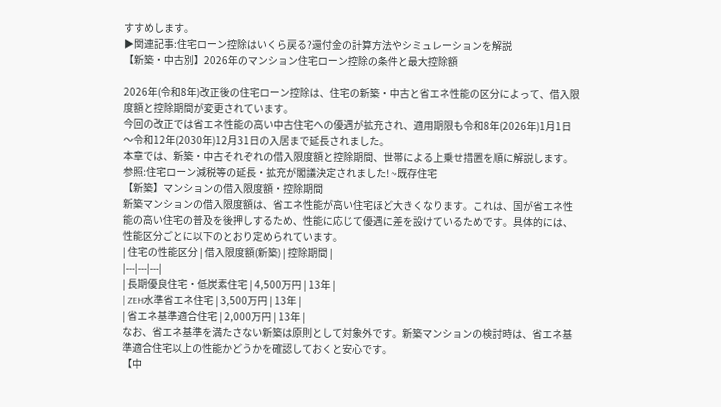すすめします。
▶関連記事:住宅ローン控除はいくら戻る?還付金の計算方法やシミュレーションを解説
【新築・中古別】2026年のマンション住宅ローン控除の条件と最大控除額

2026年(令和8年)改正後の住宅ローン控除は、住宅の新築・中古と省エネ性能の区分によって、借入限度額と控除期間が変更されています。
今回の改正では省エネ性能の高い中古住宅への優遇が拡充され、適用期限も令和8年(2026年)1月1日〜令和12年(2030年)12月31日の入居まで延長されました。
本章では、新築・中古それぞれの借入限度額と控除期間、世帯による上乗せ措置を順に解説します。
参照:住宅ローン減税等の延長・拡充が閣議決定されました! ~既存住宅
【新築】マンションの借入限度額・控除期間
新築マンションの借入限度額は、省エネ性能が高い住宅ほど大きくなります。これは、国が省エネ性能の高い住宅の普及を後押しするため、性能に応じて優遇に差を設けているためです。具体的には、性能区分ごとに以下のとおり定められています。
| 住宅の性能区分 | 借入限度額(新築) | 控除期間 |
|---|---|---|
| 長期優良住宅・低炭素住宅 | 4,500万円 | 13年 |
| ZEH水準省エネ住宅 | 3,500万円 | 13年 |
| 省エネ基準適合住宅 | 2,000万円 | 13年 |
なお、省エネ基準を満たさない新築は原則として対象外です。新築マンションの検討時は、省エネ基準適合住宅以上の性能かどうかを確認しておくと安心です。
【中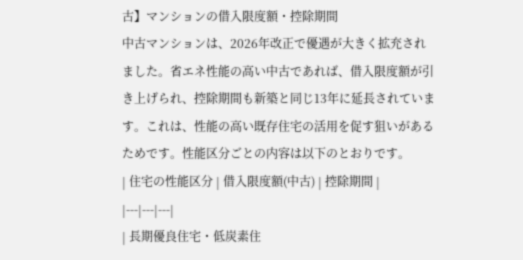古】マンションの借入限度額・控除期間
中古マンションは、2026年改正で優遇が大きく拡充されました。省エネ性能の高い中古であれば、借入限度額が引き上げられ、控除期間も新築と同じ13年に延長されています。これは、性能の高い既存住宅の活用を促す狙いがあるためです。性能区分ごとの内容は以下のとおりです。
| 住宅の性能区分 | 借入限度額(中古) | 控除期間 |
|---|---|---|
| 長期優良住宅・低炭素住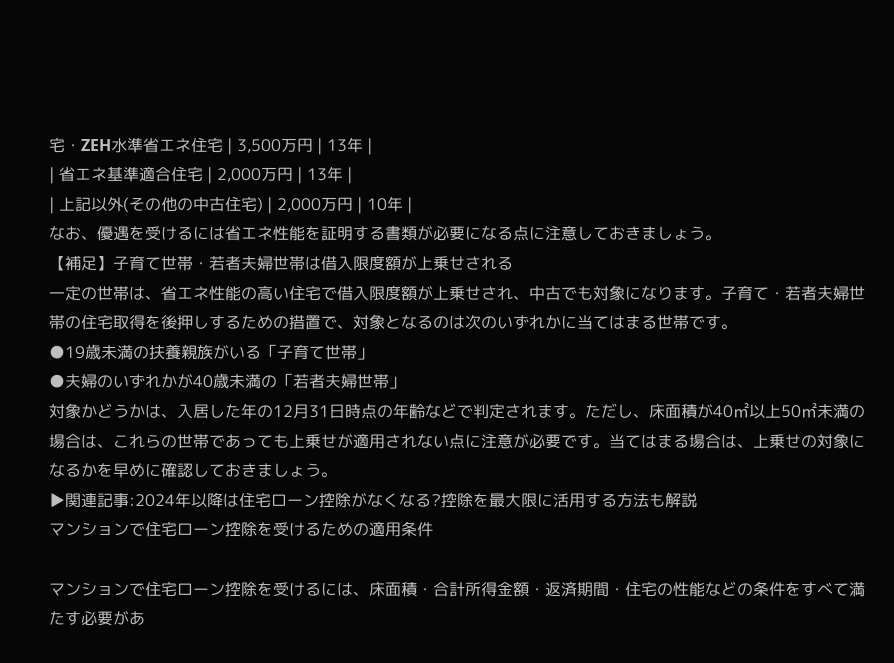宅・ZEH水準省エネ住宅 | 3,500万円 | 13年 |
| 省エネ基準適合住宅 | 2,000万円 | 13年 |
| 上記以外(その他の中古住宅) | 2,000万円 | 10年 |
なお、優遇を受けるには省エネ性能を証明する書類が必要になる点に注意しておきましょう。
【補足】子育て世帯・若者夫婦世帯は借入限度額が上乗せされる
一定の世帯は、省エネ性能の高い住宅で借入限度額が上乗せされ、中古でも対象になります。子育て・若者夫婦世帯の住宅取得を後押しするための措置で、対象となるのは次のいずれかに当てはまる世帯です。
●19歳未満の扶養親族がいる「子育て世帯」
●夫婦のいずれかが40歳未満の「若者夫婦世帯」
対象かどうかは、入居した年の12月31日時点の年齢などで判定されます。ただし、床面積が40㎡以上50㎡未満の場合は、これらの世帯であっても上乗せが適用されない点に注意が必要です。当てはまる場合は、上乗せの対象になるかを早めに確認しておきましょう。
▶関連記事:2024年以降は住宅ローン控除がなくなる?控除を最大限に活用する方法も解説
マンションで住宅ローン控除を受けるための適用条件

マンションで住宅ローン控除を受けるには、床面積・合計所得金額・返済期間・住宅の性能などの条件をすべて満たす必要があ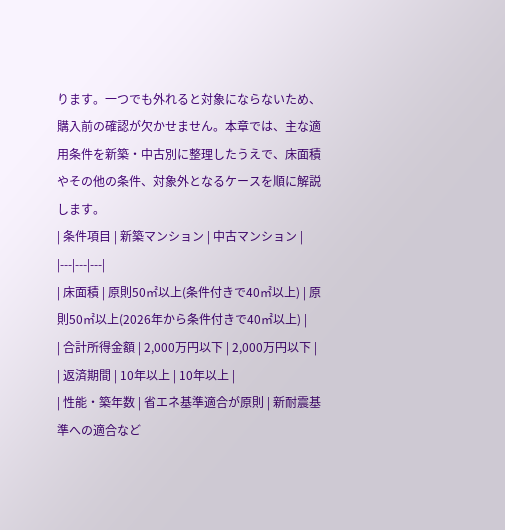ります。一つでも外れると対象にならないため、購入前の確認が欠かせません。本章では、主な適用条件を新築・中古別に整理したうえで、床面積やその他の条件、対象外となるケースを順に解説します。
| 条件項目 | 新築マンション | 中古マンション |
|---|---|---|
| 床面積 | 原則50㎡以上(条件付きで40㎡以上) | 原則50㎡以上(2026年から条件付きで40㎡以上) |
| 合計所得金額 | 2,000万円以下 | 2,000万円以下 |
| 返済期間 | 10年以上 | 10年以上 |
| 性能・築年数 | 省エネ基準適合が原則 | 新耐震基準への適合など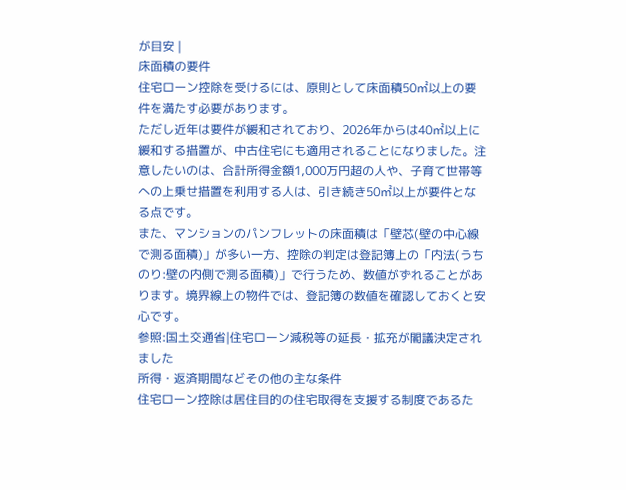が目安 |
床面積の要件
住宅ローン控除を受けるには、原則として床面積50㎡以上の要件を満たす必要があります。
ただし近年は要件が緩和されており、2026年からは40㎡以上に緩和する措置が、中古住宅にも適用されることになりました。注意したいのは、合計所得金額1,000万円超の人や、子育て世帯等への上乗せ措置を利用する人は、引き続き50㎡以上が要件となる点です。
また、マンションのパンフレットの床面積は「壁芯(壁の中心線で測る面積)」が多い一方、控除の判定は登記簿上の「内法(うちのり:壁の内側で測る面積)」で行うため、数値がずれることがあります。境界線上の物件では、登記簿の数値を確認しておくと安心です。
参照:国土交通省|住宅ローン減税等の延長・拡充が閣議決定されました
所得・返済期間などその他の主な条件
住宅ローン控除は居住目的の住宅取得を支援する制度であるた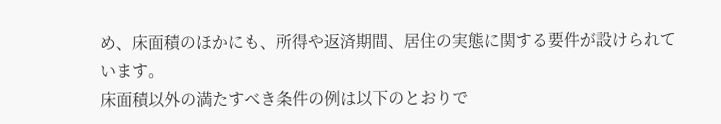め、床面積のほかにも、所得や返済期間、居住の実態に関する要件が設けられています。
床面積以外の満たすべき条件の例は以下のとおりで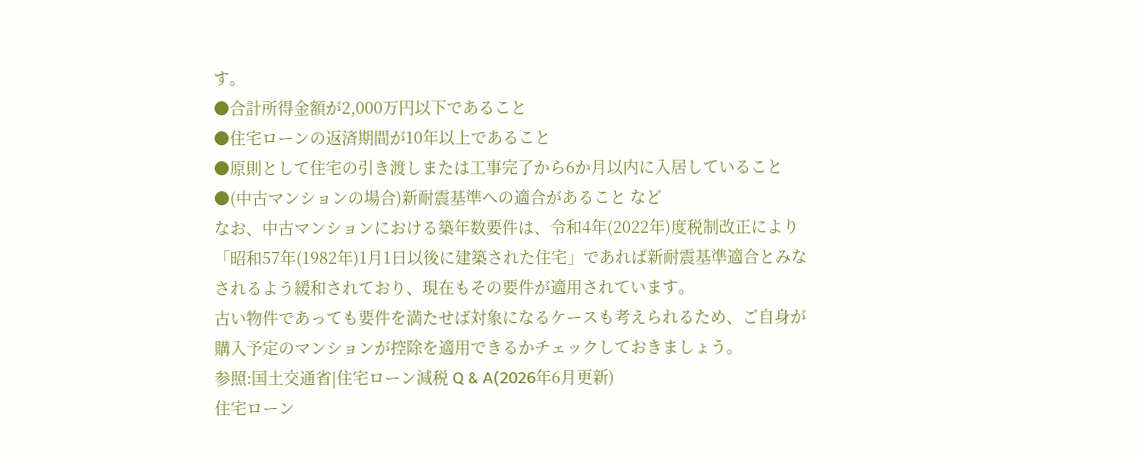す。
●合計所得金額が2,000万円以下であること
●住宅ローンの返済期間が10年以上であること
●原則として住宅の引き渡しまたは工事完了から6か月以内に入居していること
●(中古マンションの場合)新耐震基準への適合があること など
なお、中古マンションにおける築年数要件は、令和4年(2022年)度税制改正により「昭和57年(1982年)1月1日以後に建築された住宅」であれば新耐震基準適合とみなされるよう緩和されており、現在もその要件が適用されています。
古い物件であっても要件を満たせば対象になるケースも考えられるため、ご自身が購入予定のマンションが控除を適用できるかチェックしておきましょう。
参照:国土交通省|住宅ローン減税 Q & A(2026年6月更新)
住宅ローン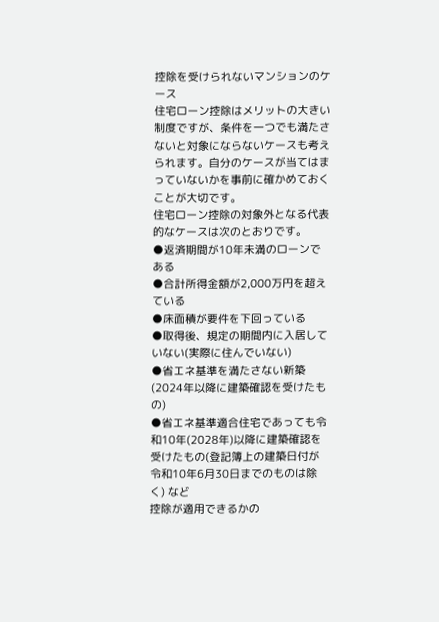控除を受けられないマンションのケース
住宅ローン控除はメリットの大きい制度ですが、条件を一つでも満たさないと対象にならないケースも考えられます。自分のケースが当てはまっていないかを事前に確かめておくことが大切です。
住宅ローン控除の対象外となる代表的なケースは次のとおりです。
●返済期間が10年未満のローンである
●合計所得金額が2,000万円を超えている
●床面積が要件を下回っている
●取得後、規定の期間内に入居していない(実際に住んでいない)
●省エネ基準を満たさない新築(2024年以降に建築確認を受けたもの)
●省エネ基準適合住宅であっても令和10年(2028年)以降に建築確認を受けたもの(登記簿上の建築日付が令和10年6月30日までのものは除く) など
控除が適用できるかの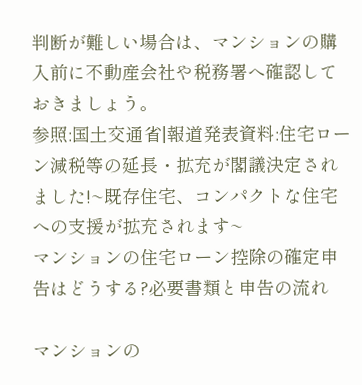判断が難しい場合は、マンションの購入前に不動産会社や税務署へ確認しておきましょう。
参照:国土交通省|報道発表資料:住宅ローン減税等の延長・拡充が閣議決定されました!~既存住宅、コンパクトな住宅への支援が拡充されます~
マンションの住宅ローン控除の確定申告はどうする?必要書類と申告の流れ

マンションの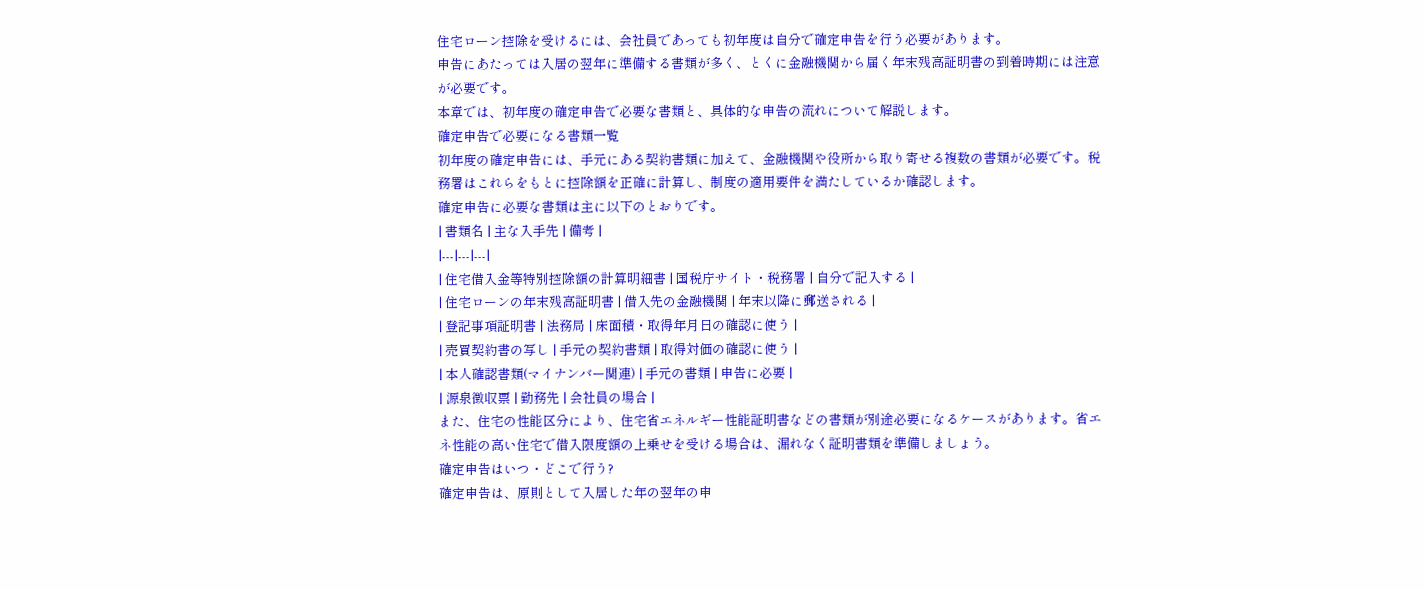住宅ローン控除を受けるには、会社員であっても初年度は自分で確定申告を行う必要があります。
申告にあたっては入居の翌年に準備する書類が多く、とくに金融機関から届く年末残高証明書の到着時期には注意が必要です。
本章では、初年度の確定申告で必要な書類と、具体的な申告の流れについて解説します。
確定申告で必要になる書類一覧
初年度の確定申告には、手元にある契約書類に加えて、金融機関や役所から取り寄せる複数の書類が必要です。税務署はこれらをもとに控除額を正確に計算し、制度の適用要件を満たしているか確認します。
確定申告に必要な書類は主に以下のとおりです。
| 書類名 | 主な入手先 | 備考 |
|---|---|---|
| 住宅借入金等特別控除額の計算明細書 | 国税庁サイト・税務署 | 自分で記入する |
| 住宅ローンの年末残高証明書 | 借入先の金融機関 | 年末以降に郵送される |
| 登記事項証明書 | 法務局 | 床面積・取得年月日の確認に使う |
| 売買契約書の写し | 手元の契約書類 | 取得対価の確認に使う |
| 本人確認書類(マイナンバー関連) | 手元の書類 | 申告に必要 |
| 源泉徴収票 | 勤務先 | 会社員の場合 |
また、住宅の性能区分により、住宅省エネルギー性能証明書などの書類が別途必要になるケースがあります。省エネ性能の高い住宅で借入限度額の上乗せを受ける場合は、漏れなく証明書類を準備しましょう。
確定申告はいつ・どこで行う?
確定申告は、原則として入居した年の翌年の申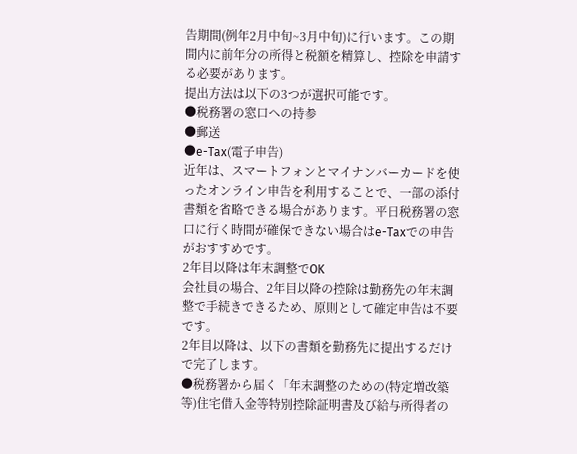告期間(例年2月中旬~3月中旬)に行います。この期間内に前年分の所得と税額を精算し、控除を申請する必要があります。
提出方法は以下の3つが選択可能です。
●税務署の窓口への持参
●郵送
●e-Tax(電子申告)
近年は、スマートフォンとマイナンバーカードを使ったオンライン申告を利用することで、一部の添付書類を省略できる場合があります。平日税務署の窓口に行く時間が確保できない場合はe-Taxでの申告がおすすめです。
2年目以降は年末調整でOK
会社員の場合、2年目以降の控除は勤務先の年末調整で手続きできるため、原則として確定申告は不要です。
2年目以降は、以下の書類を勤務先に提出するだけで完了します。
●税務署から届く「年末調整のための(特定増改築等)住宅借入金等特別控除証明書及び給与所得者の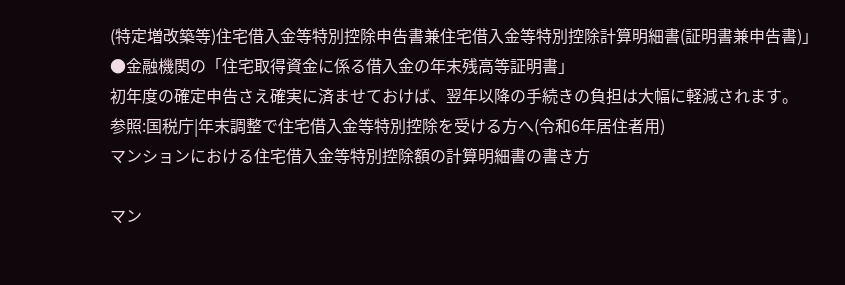(特定増改築等)住宅借入金等特別控除申告書兼住宅借入金等特別控除計算明細書(証明書兼申告書)」
●金融機関の「住宅取得資金に係る借入金の年末残高等証明書」
初年度の確定申告さえ確実に済ませておけば、翌年以降の手続きの負担は大幅に軽減されます。
参照:国税庁|年末調整で住宅借入金等特別控除を受ける方へ(令和6年居住者用)
マンションにおける住宅借入金等特別控除額の計算明細書の書き方

マン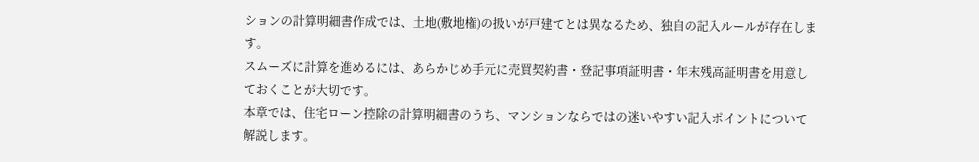ションの計算明細書作成では、土地(敷地権)の扱いが戸建てとは異なるため、独自の記入ルールが存在します。
スムーズに計算を進めるには、あらかじめ手元に売買契約書・登記事項証明書・年末残高証明書を用意しておくことが大切です。
本章では、住宅ローン控除の計算明細書のうち、マンションならではの迷いやすい記入ポイントについて解説します。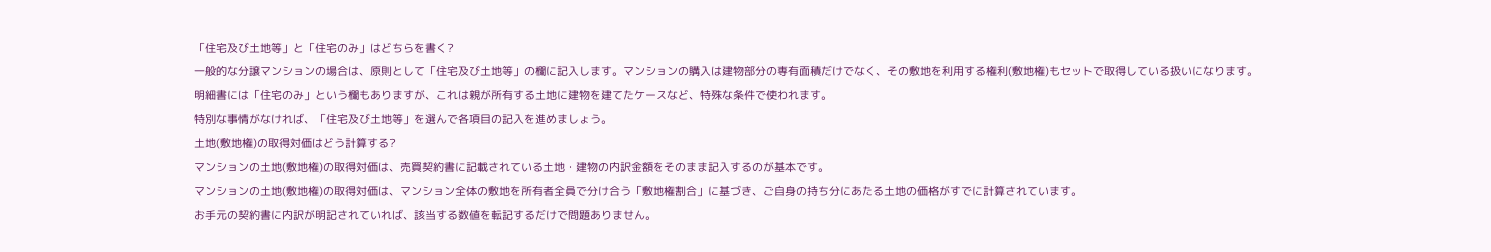「住宅及び土地等」と「住宅のみ」はどちらを書く?
一般的な分譲マンションの場合は、原則として「住宅及び土地等」の欄に記入します。マンションの購入は建物部分の専有面積だけでなく、その敷地を利用する権利(敷地権)もセットで取得している扱いになります。
明細書には「住宅のみ」という欄もありますが、これは親が所有する土地に建物を建てたケースなど、特殊な条件で使われます。
特別な事情がなければ、「住宅及び土地等」を選んで各項目の記入を進めましょう。
土地(敷地権)の取得対価はどう計算する?
マンションの土地(敷地権)の取得対価は、売買契約書に記載されている土地・建物の内訳金額をそのまま記入するのが基本です。
マンションの土地(敷地権)の取得対価は、マンション全体の敷地を所有者全員で分け合う「敷地権割合」に基づき、ご自身の持ち分にあたる土地の価格がすでに計算されています。
お手元の契約書に内訳が明記されていれば、該当する数値を転記するだけで問題ありません。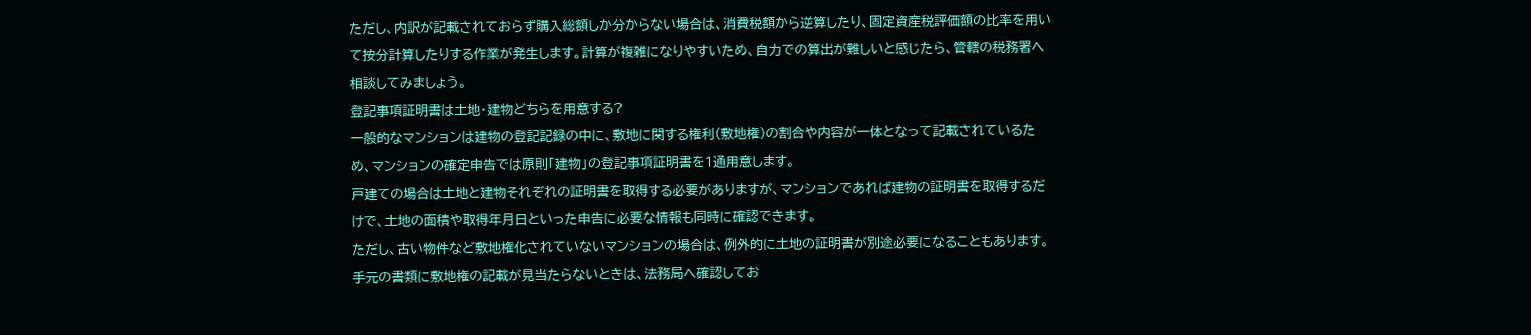ただし、内訳が記載されておらず購入総額しか分からない場合は、消費税額から逆算したり、固定資産税評価額の比率を用いて按分計算したりする作業が発生します。計算が複雑になりやすいため、自力での算出が難しいと感じたら、管轄の税務署へ相談してみましょう。
登記事項証明書は土地・建物どちらを用意する?
一般的なマンションは建物の登記記録の中に、敷地に関する権利(敷地権)の割合や内容が一体となって記載されているため、マンションの確定申告では原則「建物」の登記事項証明書を1通用意します。
戸建ての場合は土地と建物それぞれの証明書を取得する必要がありますが、マンションであれば建物の証明書を取得するだけで、土地の面積や取得年月日といった申告に必要な情報も同時に確認できます。
ただし、古い物件など敷地権化されていないマンションの場合は、例外的に土地の証明書が別途必要になることもあります。
手元の書類に敷地権の記載が見当たらないときは、法務局へ確認してお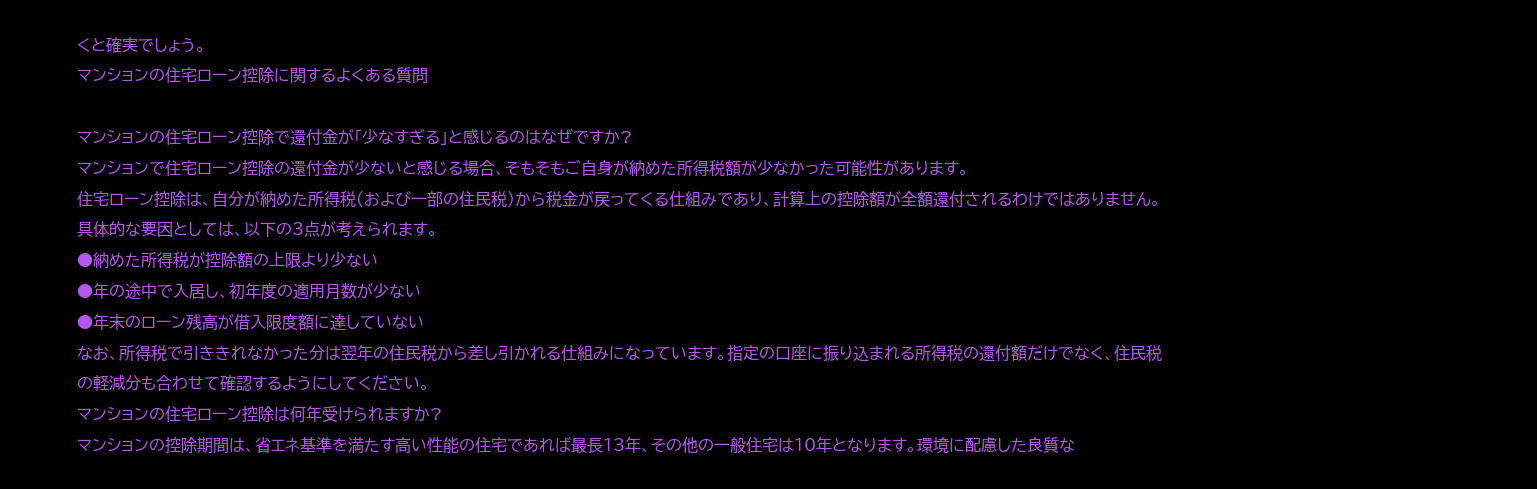くと確実でしょう。
マンションの住宅ローン控除に関するよくある質問

マンションの住宅ローン控除で還付金が「少なすぎる」と感じるのはなぜですか?
マンションで住宅ローン控除の還付金が少ないと感じる場合、そもそもご自身が納めた所得税額が少なかった可能性があります。
住宅ローン控除は、自分が納めた所得税(および一部の住民税)から税金が戻ってくる仕組みであり、計算上の控除額が全額還付されるわけではありません。
具体的な要因としては、以下の3点が考えられます。
●納めた所得税が控除額の上限より少ない
●年の途中で入居し、初年度の適用月数が少ない
●年末のローン残高が借入限度額に達していない
なお、所得税で引ききれなかった分は翌年の住民税から差し引かれる仕組みになっています。指定の口座に振り込まれる所得税の還付額だけでなく、住民税の軽減分も合わせて確認するようにしてください。
マンションの住宅ローン控除は何年受けられますか?
マンションの控除期間は、省エネ基準を満たす高い性能の住宅であれば最長13年、その他の一般住宅は10年となります。環境に配慮した良質な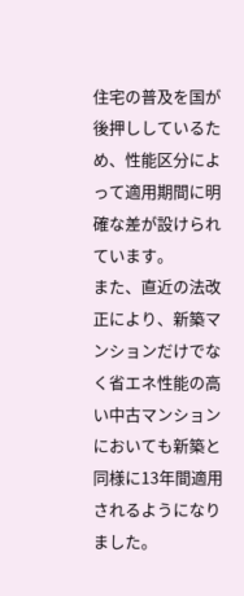住宅の普及を国が後押ししているため、性能区分によって適用期間に明確な差が設けられています。
また、直近の法改正により、新築マンションだけでなく省エネ性能の高い中古マンションにおいても新築と同様に13年間適用されるようになりました。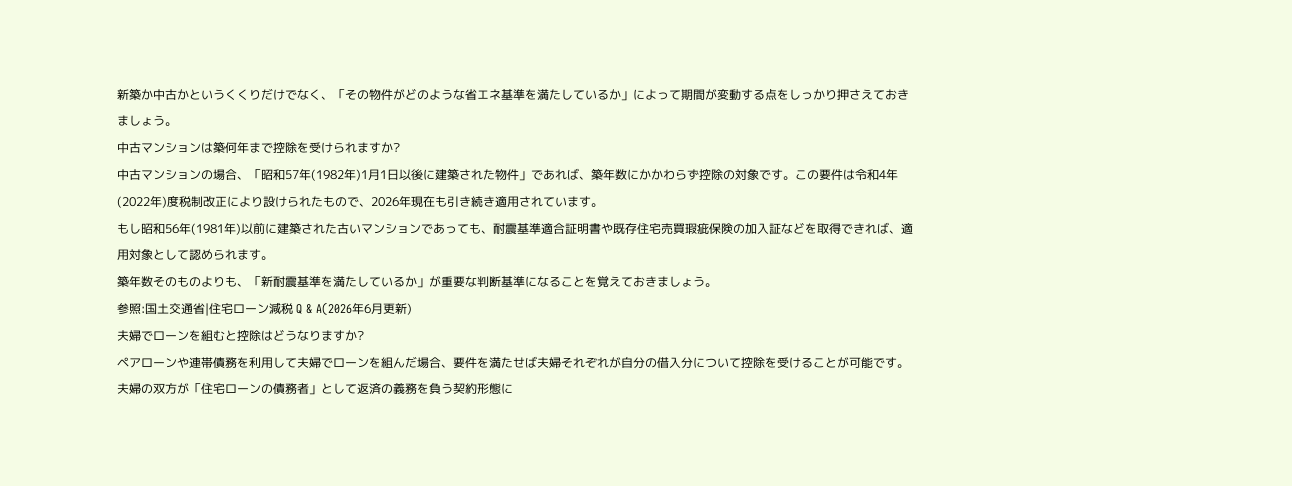新築か中古かというくくりだけでなく、「その物件がどのような省エネ基準を満たしているか」によって期間が変動する点をしっかり押さえておきましょう。
中古マンションは築何年まで控除を受けられますか?
中古マンションの場合、「昭和57年(1982年)1月1日以後に建築された物件」であれば、築年数にかかわらず控除の対象です。この要件は令和4年(2022年)度税制改正により設けられたもので、2026年現在も引き続き適用されています。
もし昭和56年(1981年)以前に建築された古いマンションであっても、耐震基準適合証明書や既存住宅売買瑕疵保険の加入証などを取得できれば、適用対象として認められます。
築年数そのものよりも、「新耐震基準を満たしているか」が重要な判断基準になることを覚えておきましょう。
参照:国土交通省|住宅ローン減税 Q & A(2026年6月更新)
夫婦でローンを組むと控除はどうなりますか?
ペアローンや連帯債務を利用して夫婦でローンを組んだ場合、要件を満たせば夫婦それぞれが自分の借入分について控除を受けることが可能です。
夫婦の双方が「住宅ローンの債務者」として返済の義務を負う契約形態に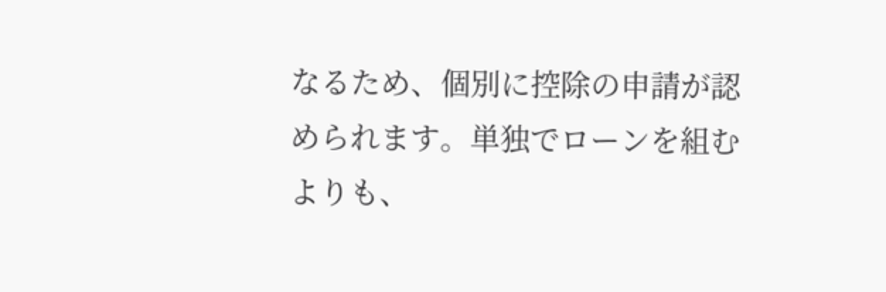なるため、個別に控除の申請が認められます。単独でローンを組むよりも、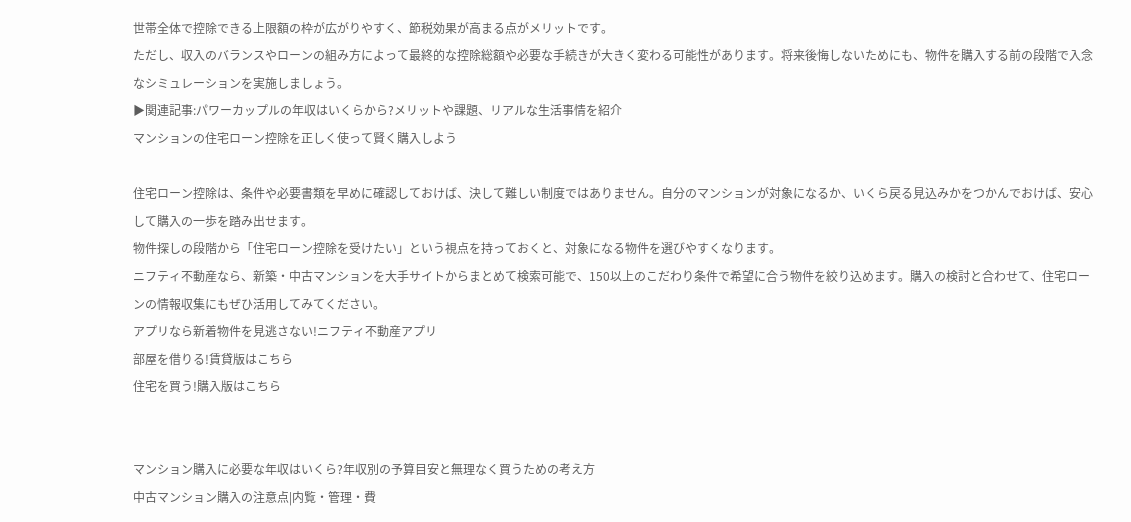世帯全体で控除できる上限額の枠が広がりやすく、節税効果が高まる点がメリットです。
ただし、収入のバランスやローンの組み方によって最終的な控除総額や必要な手続きが大きく変わる可能性があります。将来後悔しないためにも、物件を購入する前の段階で入念なシミュレーションを実施しましょう。
▶関連記事:パワーカップルの年収はいくらから?メリットや課題、リアルな生活事情を紹介
マンションの住宅ローン控除を正しく使って賢く購入しよう

住宅ローン控除は、条件や必要書類を早めに確認しておけば、決して難しい制度ではありません。自分のマンションが対象になるか、いくら戻る見込みかをつかんでおけば、安心して購入の一歩を踏み出せます。
物件探しの段階から「住宅ローン控除を受けたい」という視点を持っておくと、対象になる物件を選びやすくなります。
ニフティ不動産なら、新築・中古マンションを大手サイトからまとめて検索可能で、150以上のこだわり条件で希望に合う物件を絞り込めます。購入の検討と合わせて、住宅ローンの情報収集にもぜひ活用してみてください。
アプリなら新着物件を見逃さない!ニフティ不動産アプリ
部屋を借りる!賃貸版はこちら
住宅を買う!購入版はこちら


マンション購入に必要な年収はいくら?年収別の予算目安と無理なく買うための考え方
中古マンション購入の注意点|内覧・管理・費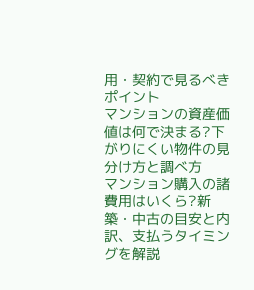用・契約で見るべきポイント
マンションの資産価値は何で決まる?下がりにくい物件の見分け方と調べ方
マンション購入の諸費用はいくら?新築・中古の目安と内訳、支払うタイミングを解説